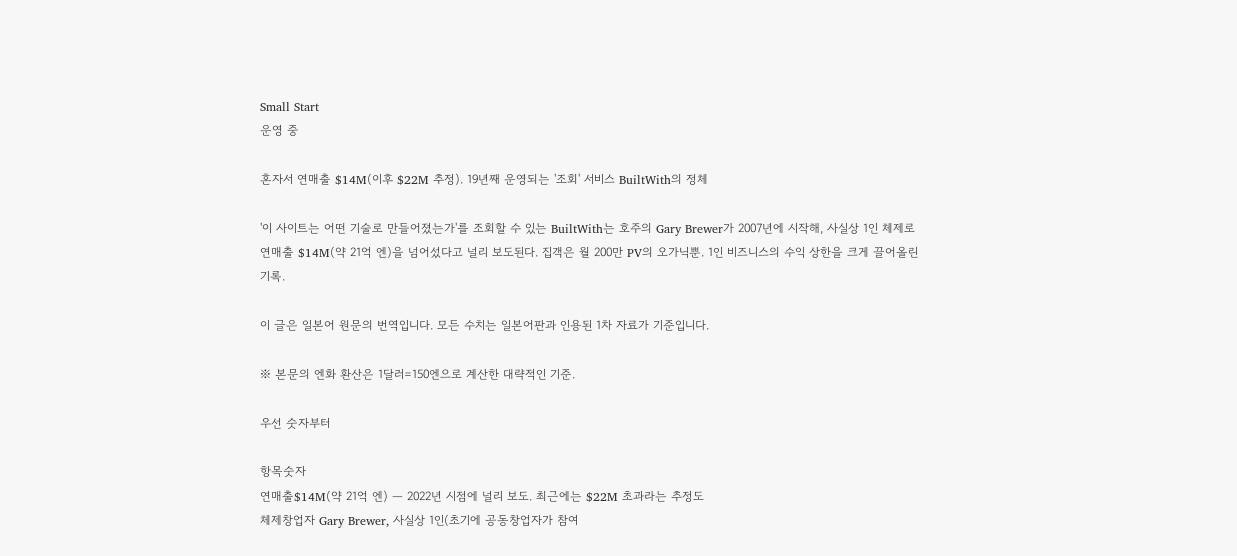Small Start
운영 중

혼자서 연매출 $14M(이후 $22M 추정). 19년째 운영되는 '조회' 서비스 BuiltWith의 정체

'이 사이트는 어떤 기술로 만들어졌는가'를 조회할 수 있는 BuiltWith는 호주의 Gary Brewer가 2007년에 시작해, 사실상 1인 체제로 연매출 $14M(약 21억 엔)을 넘어섰다고 널리 보도된다. 집객은 월 200만 PV의 오가닉뿐. 1인 비즈니스의 수익 상한을 크게 끌어올린 기록.

이 글은 일본어 원문의 번역입니다. 모든 수치는 일본어판과 인용된 1차 자료가 기준입니다.

※ 본문의 엔화 환산은 1달러=150엔으로 계산한 대략적인 기준.

우선 숫자부터

항목숫자
연매출$14M(약 21억 엔) — 2022년 시점에 널리 보도. 최근에는 $22M 초과라는 추정도
체제창업자 Gary Brewer, 사실상 1인(초기에 공동창업자가 참여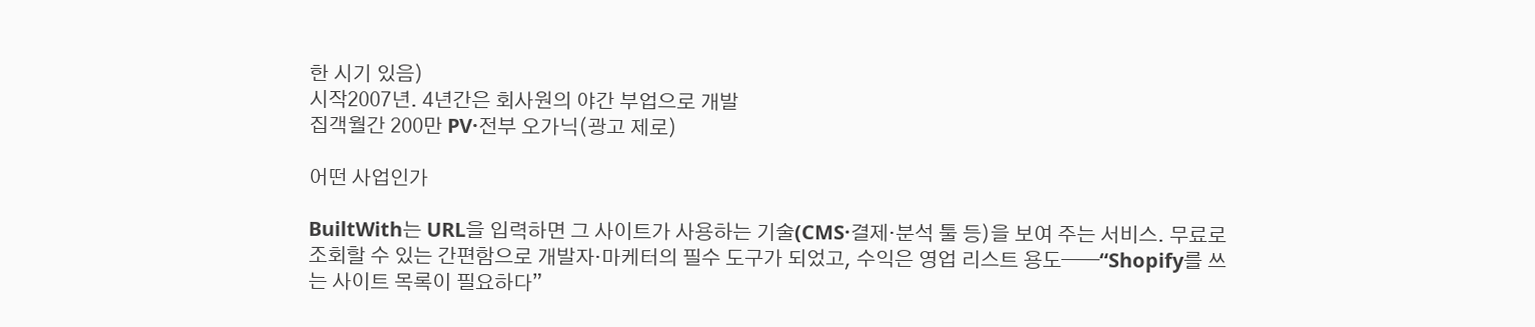한 시기 있음)
시작2007년. 4년간은 회사원의 야간 부업으로 개발
집객월간 200만 PV·전부 오가닉(광고 제로)

어떤 사업인가

BuiltWith는 URL을 입력하면 그 사이트가 사용하는 기술(CMS·결제·분석 툴 등)을 보여 주는 서비스. 무료로 조회할 수 있는 간편함으로 개발자·마케터의 필수 도구가 되었고, 수익은 영업 리스트 용도——“Shopify를 쓰는 사이트 목록이 필요하다”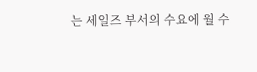는 세일즈 부서의 수요에 월 수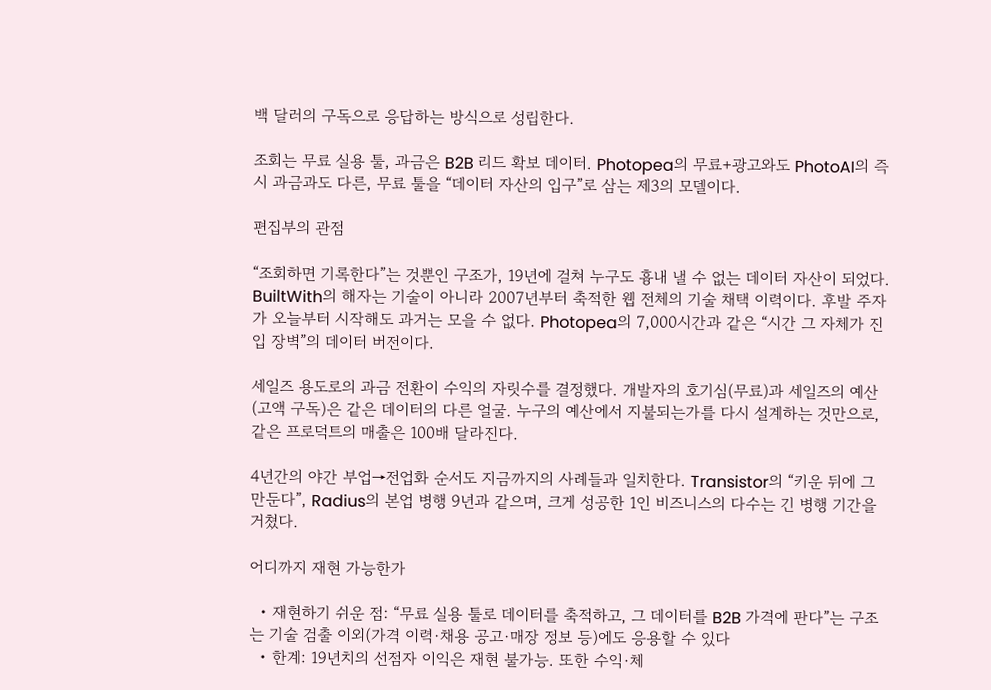백 달러의 구독으로 응답하는 방식으로 성립한다.

조회는 무료 실용 툴, 과금은 B2B 리드 확보 데이터. Photopea의 무료+광고와도 PhotoAI의 즉시 과금과도 다른, 무료 툴을 “데이터 자산의 입구”로 삼는 제3의 모델이다.

편집부의 관점

“조회하면 기록한다”는 것뿐인 구조가, 19년에 걸쳐 누구도 흉내 낼 수 없는 데이터 자산이 되었다. BuiltWith의 해자는 기술이 아니라 2007년부터 축적한 웹 전체의 기술 채택 이력이다. 후발 주자가 오늘부터 시작해도 과거는 모을 수 없다. Photopea의 7,000시간과 같은 “시간 그 자체가 진입 장벽”의 데이터 버전이다.

세일즈 용도로의 과금 전환이 수익의 자릿수를 결정했다. 개발자의 호기심(무료)과 세일즈의 예산(고액 구독)은 같은 데이터의 다른 얼굴. 누구의 예산에서 지불되는가를 다시 설계하는 것만으로, 같은 프로덕트의 매출은 100배 달라진다.

4년간의 야간 부업→전업화 순서도 지금까지의 사례들과 일치한다. Transistor의 “키운 뒤에 그만둔다”, Radius의 본업 병행 9년과 같으며, 크게 성공한 1인 비즈니스의 다수는 긴 병행 기간을 거쳤다.

어디까지 재현 가능한가

  • 재현하기 쉬운 점: “무료 실용 툴로 데이터를 축적하고, 그 데이터를 B2B 가격에 판다”는 구조는 기술 검출 이외(가격 이력·채용 공고·매장 정보 등)에도 응용할 수 있다
  • 한계: 19년치의 선점자 이익은 재현 불가능. 또한 수익·체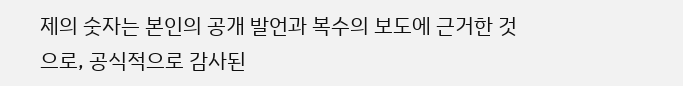제의 숫자는 본인의 공개 발언과 복수의 보도에 근거한 것으로, 공식적으로 감사된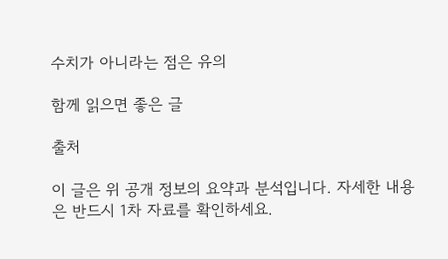수치가 아니라는 점은 유의

함께 읽으면 좋은 글

출처

이 글은 위 공개 정보의 요약과 분석입니다. 자세한 내용은 반드시 1차 자료를 확인하세요.